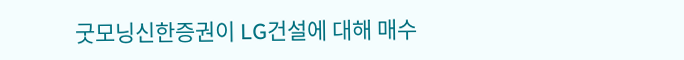굿모닝신한증권이 LG건설에 대해 매수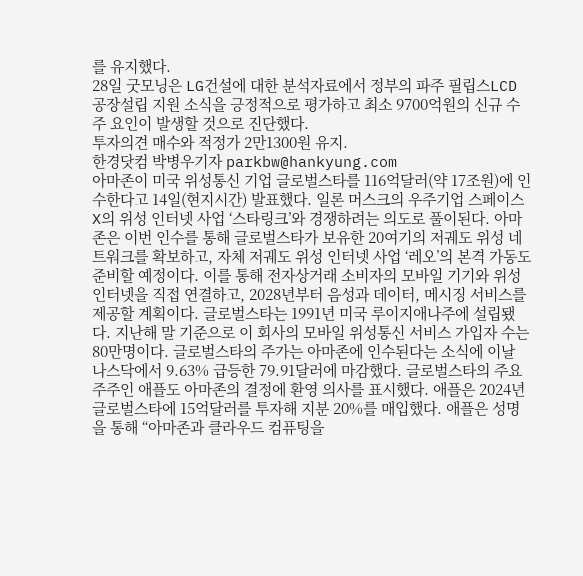를 유지했다.
28일 굿모닝은 LG건설에 대한 분석자료에서 정부의 파주 필립스LCD 공장설립 지원 소식을 긍정적으로 평가하고 최소 9700억원의 신규 수주 요인이 발생할 것으로 진단했다.
투자의견 매수와 적정가 2만1300원 유지.
한경닷컴 박병우기자 parkbw@hankyung.com
아마존이 미국 위성통신 기업 글로벌스타를 116억달러(약 17조원)에 인수한다고 14일(현지시간) 발표했다. 일론 머스크의 우주기업 스페이스X의 위성 인터넷 사업 ‘스타링크’와 경쟁하려는 의도로 풀이된다. 아마존은 이번 인수를 통해 글로벌스타가 보유한 20여기의 저궤도 위성 네트워크를 확보하고, 자체 저궤도 위성 인터넷 사업 ‘레오’의 본격 가동도 준비할 예정이다. 이를 통해 전자상거래 소비자의 모바일 기기와 위성 인터넷을 직접 연결하고, 2028년부터 음성과 데이터, 메시징 서비스를 제공할 계획이다. 글로벌스타는 1991년 미국 루이지애나주에 설립됐다. 지난해 말 기준으로 이 회사의 모바일 위성통신 서비스 가입자 수는 80만명이다. 글로벌스타의 주가는 아마존에 인수된다는 소식에 이날 나스닥에서 9.63% 급등한 79.91달러에 마감했다. 글로벌스타의 주요 주주인 애플도 아마존의 결정에 환영 의사를 표시했다. 애플은 2024년 글로벌스타에 15억달러를 투자해 지분 20%를 매입했다. 애플은 성명을 통해 “아마존과 클라우드 컴퓨팅을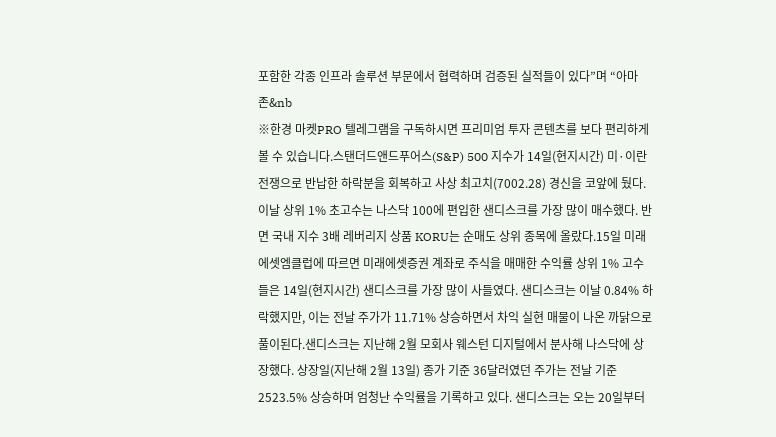포함한 각종 인프라 솔루션 부문에서 협력하며 검증된 실적들이 있다”며 “아마존&nb
※한경 마켓PRO 텔레그램을 구독하시면 프리미엄 투자 콘텐츠를 보다 편리하게 볼 수 있습니다.스탠더드앤드푸어스(S&P) 500 지수가 14일(현지시간) 미·이란 전쟁으로 반납한 하락분을 회복하고 사상 최고치(7002.28) 경신을 코앞에 뒀다. 이날 상위 1% 초고수는 나스닥 100에 편입한 샌디스크를 가장 많이 매수했다. 반면 국내 지수 3배 레버리지 상품 KORU는 순매도 상위 종목에 올랐다.15일 미래에셋엠클럽에 따르면 미래에셋증권 계좌로 주식을 매매한 수익률 상위 1% 고수들은 14일(현지시간) 샌디스크를 가장 많이 사들였다. 샌디스크는 이날 0.84% 하락했지만, 이는 전날 주가가 11.71% 상승하면서 차익 실현 매물이 나온 까닭으로 풀이된다.샌디스크는 지난해 2월 모회사 웨스턴 디지털에서 분사해 나스닥에 상장했다. 상장일(지난해 2월 13일) 종가 기준 36달러였던 주가는 전날 기준 2523.5% 상승하며 엄청난 수익률을 기록하고 있다. 샌디스크는 오는 20일부터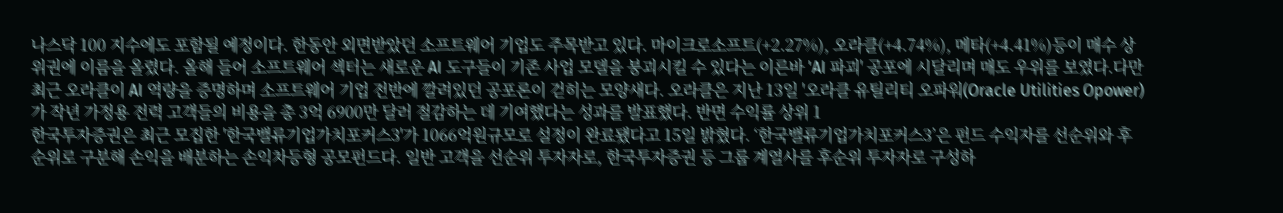나스닥 100 지수에도 포함될 예정이다. 한동안 외면받았던 소프트웨어 기업도 주목받고 있다. 마이크로소프트(+2.27%), 오라클(+4.74%), 메타(+4.41%)등이 매수 상위권에 이름을 올렸다. 올해 들어 소프트웨어 섹터는 새로운 AI 도구들이 기존 사업 모델을 붕괴시킬 수 있다는 이른바 'AI 파괴' 공포에 시달리며 매도 우위를 보였다.다만 최근 오라클이 AI 역량을 증명하며 소프트웨어 기업 전반에 깔려있던 공포론이 걷히는 모양새다. 오라클은 지난 13일 '오라클 유틸리티 오파워(Oracle Utilities Opower)가 작년 가정용 전력 고객들의 비용을 총 3억 6900만 달러 절감하는 데 기여했다는 성과를 발표했다. 반면 수익률 상위 1
한국투자증권은 최근 모집한 '한국밸류기업가치포커스3'가 1066억원규모로 설정이 완료됐다고 15일 밝혔다. ‘한국밸류기업가치포커스3’은 펀드 수익자를 선순위와 후순위로 구분해 손익을 배분하는 손익차등형 공모펀드다. 일반 고객을 선순위 투자자로, 한국투자증권 등 그룹 계열사를 후순위 투자자로 구성하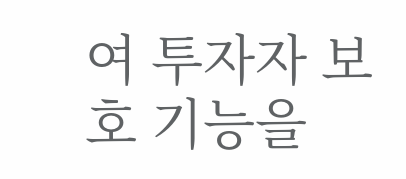여 투자자 보호 기능을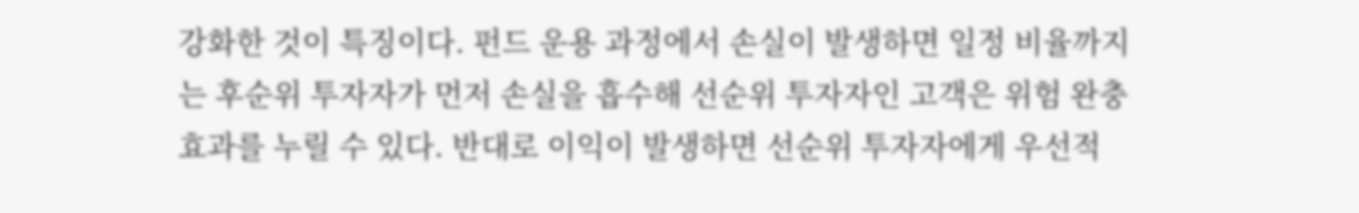강화한 것이 특징이다. 펀드 운용 과정에서 손실이 발생하면 일정 비율까지는 후순위 투자자가 먼저 손실을 흡수해 선순위 투자자인 고객은 위험 완충 효과를 누릴 수 있다. 반대로 이익이 발생하면 선순위 투자자에게 우선적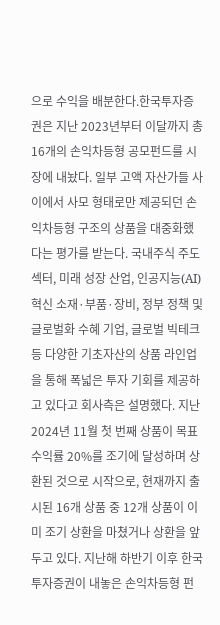으로 수익을 배분한다.한국투자증권은 지난 2023년부터 이달까지 총 16개의 손익차등형 공모펀드를 시장에 내놨다. 일부 고액 자산가들 사이에서 사모 형태로만 제공되던 손익차등형 구조의 상품을 대중화했다는 평가를 받는다. 국내주식 주도 섹터, 미래 성장 산업, 인공지능(AI) 혁신 소재·부품·장비, 정부 정책 및 글로벌화 수혜 기업, 글로벌 빅테크 등 다양한 기초자산의 상품 라인업을 통해 폭넓은 투자 기회를 제공하고 있다고 회사측은 설명했다. 지난 2024년 11월 첫 번째 상품이 목표수익률 20%를 조기에 달성하며 상환된 것으로 시작으로, 현재까지 출시된 16개 상품 중 12개 상품이 이미 조기 상환을 마쳤거나 상환을 앞두고 있다. 지난해 하반기 이후 한국투자증권이 내놓은 손익차등형 펀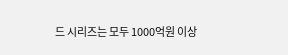드 시리즈는 모두 1000억원 이상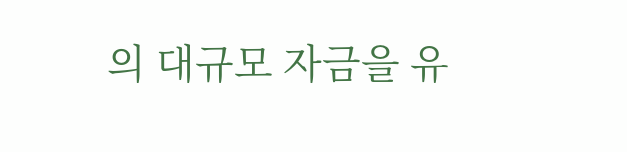의 대규모 자금을 유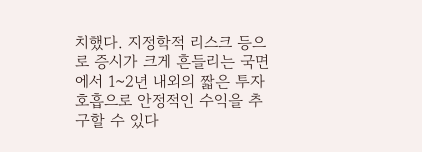치했다. 지정학적 리스크 등으로 증시가 크게 흔들리는 국면에서 1~2년 내외의 짧은 투자 호흡으로 안정적인 수익을 추구할 수 있다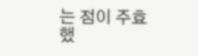는 점이 주효했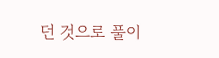던 것으로 풀이